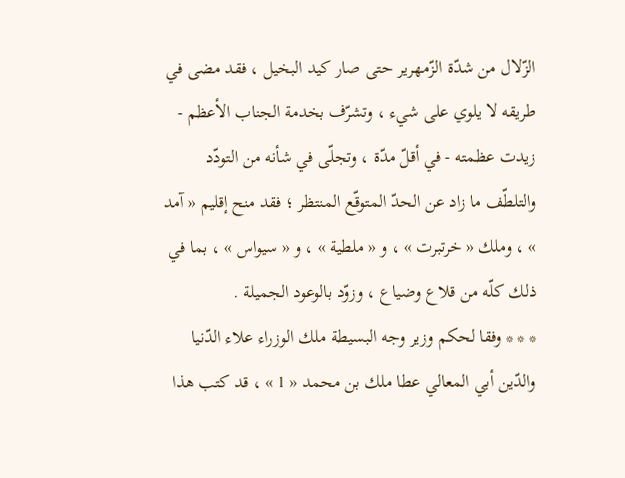الزّلال من شدّة الزّمهرير حتى صار كيد البخيل ، فقد مضى في طريقه لا يلوي على شيء ، وتشرّف بخدمة الجناب الأعظم - زيدت عظمته - في أقلّ مدّة ، وتجلّى في شأنه من التودّد والتلطّف ما زاد عن الحدّ المتوقّع المنتظر ؛ فقد منح إقليم « آمد » ، وملك « خرتبرت » ، و « ملطية » ، و « سيواس » ، بما في ذلك كلّه من قلاع وضياع ، وزوّد بالوعود الجميلة .
* * * وفقا لحكم وزير وجه البسيطة ملك الوزراء علاء الدّنيا والدّين أبي المعالي عطا ملك بن محمد « 1 » ، قد كتب هذا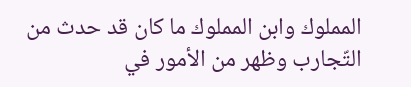المملوك وابن المملوك ما كان قد حدث من التّجارب وظهر من الأمور في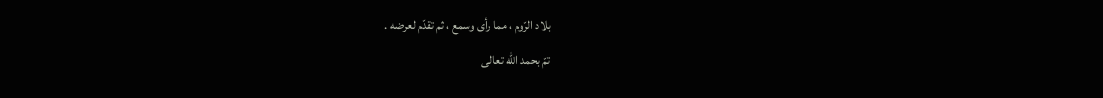بلاد الرّوم ، مما رأى وسمع ، ثم تقدّم لعرضه .
تمّ بحمد الله تعالى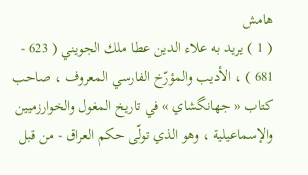هامش
( 1 ) يريد به علاء الدين عطا ملك الجويني ( 623 - 681 ) ، الأديب والمؤرّخ الفارسي المعروف ، صاحب كتاب « جهانگشاي » في تاريخ المغول والخوارزميين والإسماعيلية ، وهو الذي تولّى حكم العراق - من قبل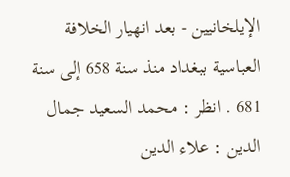الإيلخانيين - بعد انهيار الخلافة العباسية ببغداد منذ سنة 658 إلى سنة 681 . انظر : محمد السعيد جمال الدين : علاء الدين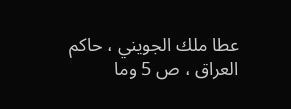عطا ملك الجويني ، حاكم العراق ، ص 5 وما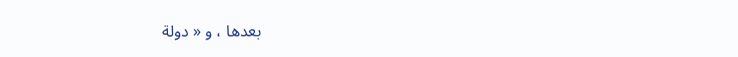بعدها ، و « دولة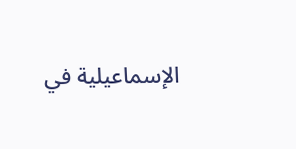الإسماعيلية في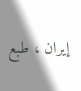إيران ، طبع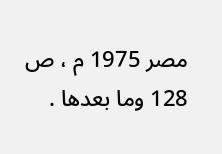مصر 1975 م ، ص 128 وما بعدها .